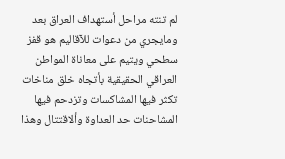لم تنته مراحل أستهداف العراق بعد ومايجري من دعوات للآقاليم هو قفز سطحي ويتيم على معاناة المواطن العراقي الحقيقية بأتجاه خلق مناخات تكثر فيها المشاكسات وتزدحم فيها المشاحنات حد العداوة وألاقتتال وهذا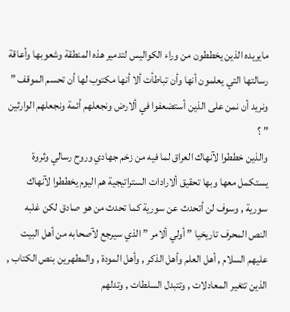مايريده الذين يخططون من وراء الكواليس لتدمير هذه المنطقة وشعوبها وأعاقة رسالتها التي يعلمون أنها وأن تباطأت ألا أنها مكتوب لها أن تحسم الموقف ” ونريد أن نمن على الذين أستضعفوا في ألارض ونجعلهم أئمة ونجعلهم الوارثين ” ؟
والذين خططوا لآنهاك العراق لما فيه من زخم جهادي وروح رسالي وثروة يستكمل معها وبها تحقيق ألارادات الستراتيجية هم اليوم يخططوا لآنهاك سورية , وسوف لن أتحدث عن سورية كما تحدث من هو صادق لكن غلبه النص المحرف تاريخيا ” أولي ألامر ” الذي سيرجع لآصحابه من أهل البيت عليهم السلام , أهل العلم وأهل الذكر , وأهل المودة , والمطهرين بنص الكتاب , الذين تتغير المعادلات , وتتبدل السلطات , وتدلهم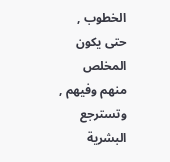الخطوب , حتى يكون المخلص منهم وفيهم , وتسترجع البشرية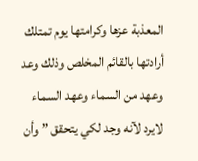المعذبة عزها وكرامتها يوم تمتلك أرادتها بالقائم المخلص وذلك وعد وعهد من السماء وعهد السماء لايرد لآنه وجد لكي يتحقق ” وأن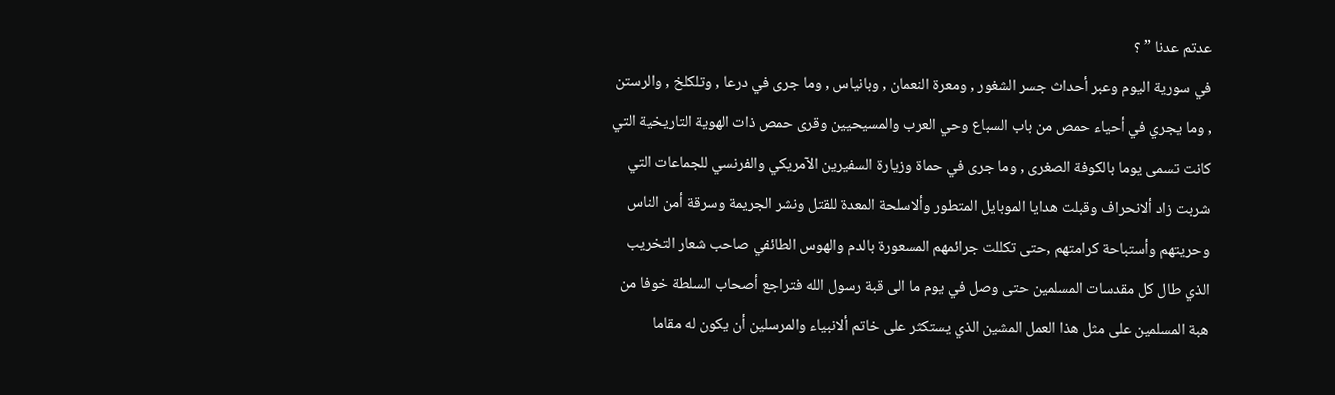عدتم عدنا ” ؟
في سورية اليوم وعبر أحداث جسر الشغور , ومعرة النعمان , وبانياس , وما جرى في درعا , وتلكلخ , والرستن , وما يجري في أحياء حمص من باب السباع وحي العرب والمسيحيين وقرى حمص ذات الهوية التاريخية التي كانت تسمى يوما بالكوفة الصغرى , وما جرى في حماة وزيارة السفيرين الآمريكي والفرنسي للجماعات التي شربت زاد ألانحراف وقبلت هدايا الموبايل المتطور وألاسلحة المعدة للقتل ونشر الجريمة وسرقة أمن الناس وحريتهم وأستباحة كرامتهم ,حتى تكللت جرائمهم المسعورة بالدم والهوس الطائفي صاحب شعار التخريب الذي طال كل مقدسات المسلمين حتى وصل في يوم ما الى قبة رسول الله فتراجع أصحاب السلطة خوفا من هبة المسلمين على مثل هذا العمل المشين الذي يستكثر على خاتم ألانبياء والمرسلين أن يكون له مقاما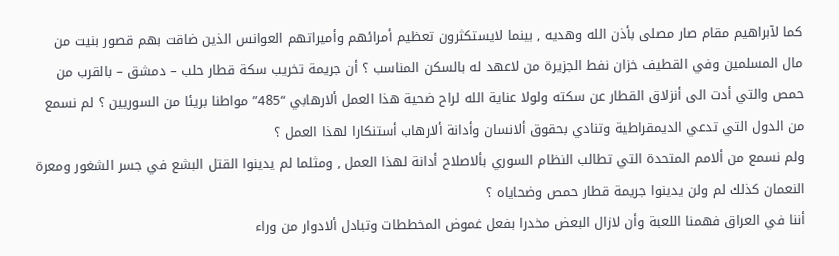كما لآبراهيم مقام صار مصلى بأذن الله وهديه , بينما لايستكثرون تعظيم أمرائهم وأميراتهم العوانس الذين ضاقت بهم قصور بنيت من مال المسلمين وفي القطيف خزان نفط الجزيرة من لاعهد له بالسكن المناسب ؟ أن جريمة تخريب سكة قطار حلب – دمشق – بالقرب من حمص والتي أدت الى أنزلاق القطار عن سكته ولولا عناية الله لراح ضحية هذا العمل ألارهابي “485” مواطنا بريئا من السوريين ؟ لم نسمع من الدول التي تدعي الديمقراطية وتنادي بحقوق ألانسان وأدانة ألارهاب أستنكارا لهذا العمل ؟
ولم نسمع من ألامم المتحدة التي تطالب النظام السوري بألاصلاح أدانة لهذا العمل , ومثلما لم يدينوا القتل البشع في جسر الشغور ومعرة النعمان كذلك لم ولن يدينوا جريمة قطار حمص وضحاياه ؟
أننا في العراق فهمنا اللعبة وأن لازال البعض مخدرا بفعل غموض المخططات وتبادل ألادوار من وراء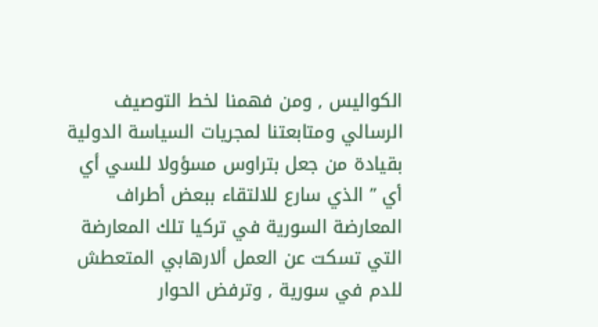الكواليس , ومن فهمنا لخط التوصيف الرسالي ومتابعتنا لمجريات السياسة الدولية بقيادة من جعل بتراوس مسؤولا للسي أي أي ” الذي سارع للالتقاء ببعض أطراف المعارضة السورية في تركيا تلك المعارضة التي تسكت عن العمل ألارهابي المتعطش للدم في سورية , وترفض الحوار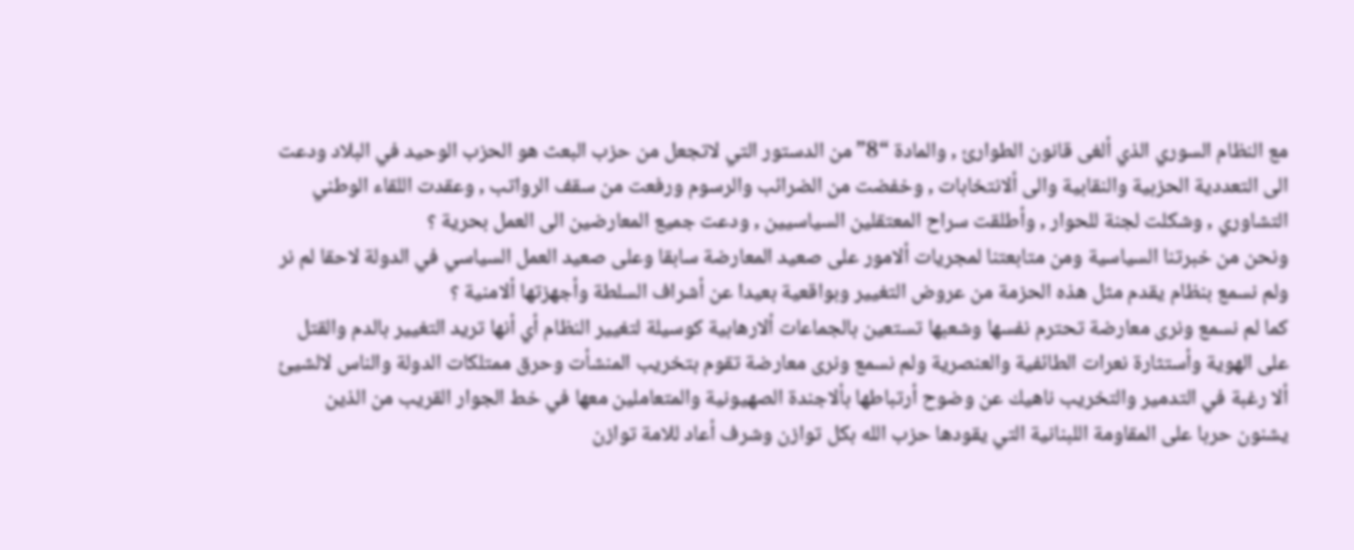مع النظام السوري الذي ألغى قانون الطوارئ , والمادة “8” من الدستور التي لاتجعل من حزب البعث هو الحزب الوحيد في البلاد ودعت الى التعددية الحزبية والنقابية والى ألانتخابات , وخفضت من الضرائب والرسوم ورفعت من سقف الرواتب , وعقدت اللقاء الوطني التشاوري , وشكلت لجنة للحوار , وأطلقت سراح المعتقلين السياسيين , ودعت جميع المعارضين الى العمل بحرية ؟
ونحن من خبرتنا السياسية ومن متابعتنا لمجريات ألامور على صعيد المعارضة سابقا وعلى صعيد العمل السياسي في الدولة لاحقا لم نر ولم نسمع بنظام يقدم مثل هذه الحزمة من عروض التغيير وبواقعية بعيدا عن أشراف السلطة وأجهزتها ألامنية ؟
كما لم نسمع ونرى معارضة تحترم نفسها وشعبها تستعين بالجماعات ألارهابية كوسيلة لتغيير النظام أي أنها تريد التغيير بالدم والقتل على الهوية وأستثارة نعرات الطائفية والعنصرية ولم نسمع ونرى معارضة تقوم بتخريب المنشأت وحرق ممتلكات الدولة والناس لالشيئ ألا رغبة في التدمير والتخريب ناهيك عن وضوح أرتباطها بألاجندة الصهيونية والمتعاملين معها في خط الجوار القريب من الذين يشنون حربا على المقاومة اللبنانية التي يقودها حزب الله بكل توازن وشرف أعاد للامة توازن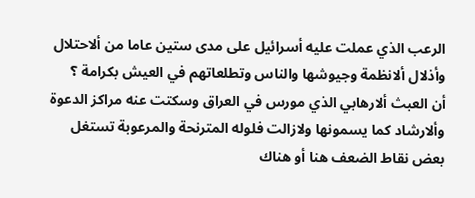الرعب الذي عملت عليه أسرائيل على مدى ستين عاما من ألاحتلال وأذلال ألانظمة وجيوشها والناس وتطلعاتهم في العيش بكرامة ؟
أن العبث ألارهابي الذي مورس في العراق وسكتت عنه مراكز الدعوة وألارشاد كما يسمونها ولازالت فلوله المترنحة والمرعوبة تستغل بعض نقاط الضعف هنا أو هناك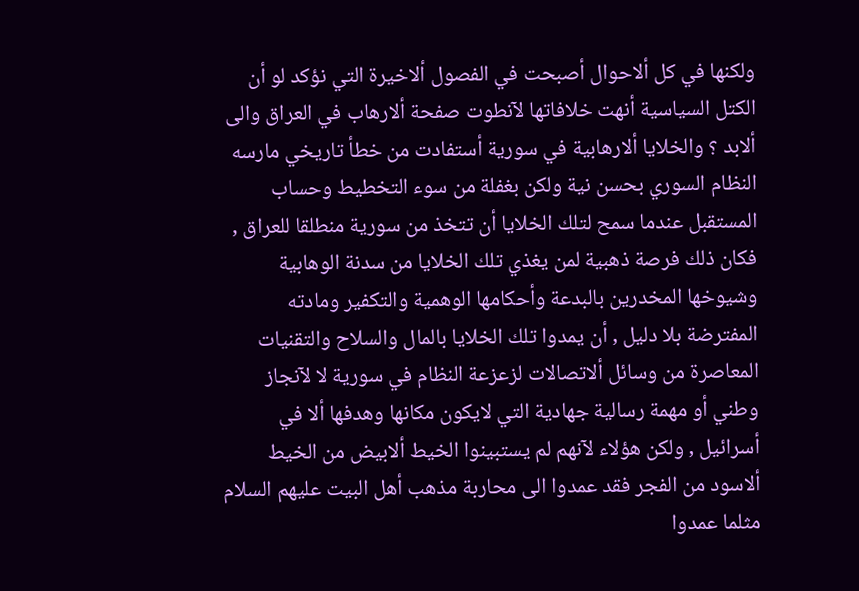ولكنها في كل ألاحوال أصبحت في الفصول ألاخيرة التي نؤكد لو أن الكتل السياسية أنهت خلافاتها لآنطوت صفحة ألارهاب في العراق والى ألابد ؟ والخلايا ألارهابية في سورية أستفادت من خطأ تاريخي مارسه النظام السوري بحسن نية ولكن بغفلة من سوء التخطيط وحساب المستقبل عندما سمح لتلك الخلايا أن تتخذ من سورية منطلقا للعراق , فكان ذلك فرصة ذهبية لمن يغذي تلك الخلايا من سدنة الوهابية وشيوخها المخدرين بالبدعة وأحكامها الوهمية والتكفير ومادته المفترضة بلا دليل , أن يمدوا تلك الخلايا بالمال والسلاح والتقنيات المعاصرة من وسائل ألاتصالات لزعزعة النظام في سورية لا لآنجاز وطني أو مهمة رسالية جهادية التي لايكون مكانها وهدفها ألا في أسرائيل , ولكن هؤلاء لآنهم لم يستبينوا الخيط ألابيض من الخيط ألاسود من الفجر فقد عمدوا الى محاربة مذهب أهل البيت عليهم السلام مثلما عمدوا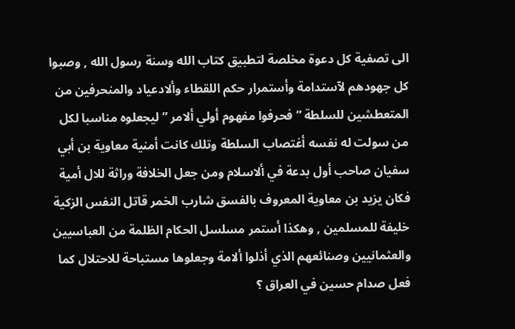الى تصفية كل دعوة مخلصة لتطبيق كتاب الله وسنة رسول الله , وصبوا كل جهودهم لآستدامة وأستمرار حكم اللقطاء وألادعياد والمنحرفين من المتعطشين للسلطة ” فحرفوا مفهوم أولي ألامر ” ليجعلوه مناسبا لكل من سولت له نفسه أغتصاب السلطة وتلك كانت أمنية معاوية بن أبي سفيان صاحب أول بدعة في ألاسلام ومن جعل الخلافة وراثة للال أمية فكان يزيد بن معاوية المعروف بالفسق شارب الخمر قاتل النفس الزكية خليفة للمسلمين , وهكذا أستمر مسلسل الحكام الظلمة من العباسيين والعثمانيين وصنائعهم الذي أذلوا ألامة وجعلوها مستباحة للاحتلال كما فعل صدام حسين في العراق ؟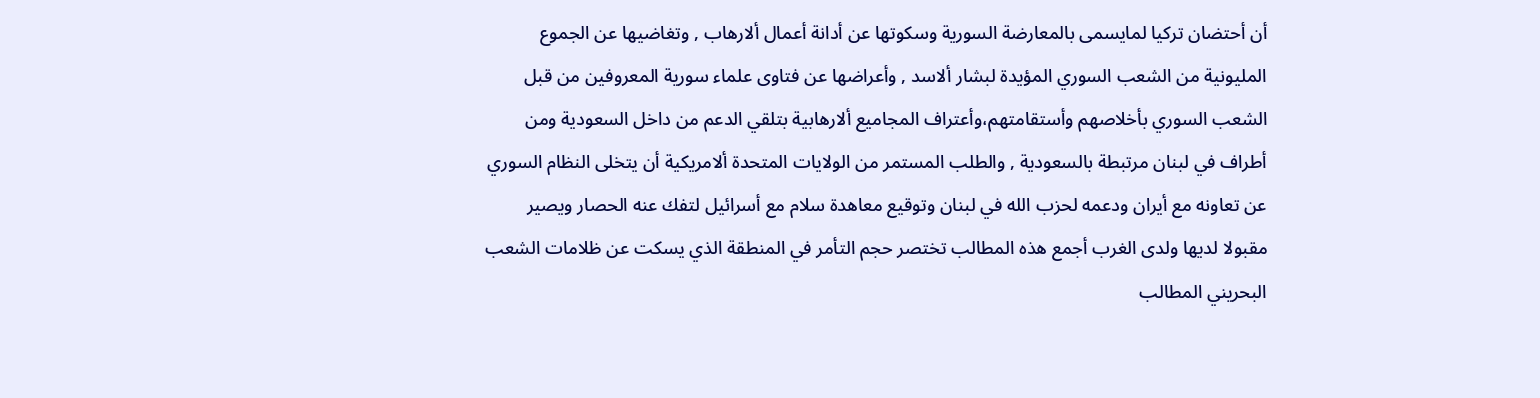أن أحتضان تركيا لمايسمى بالمعارضة السورية وسكوتها عن أدانة أعمال ألارهاب , وتغاضيها عن الجموع المليونية من الشعب السوري المؤيدة لبشار ألاسد , وأعراضها عن فتاوى علماء سورية المعروفين من قبل الشعب السوري بأخلاصهم وأستقامتهم،وأعتراف المجاميع ألارهابية بتلقي الدعم من داخل السعودية ومن أطراف في لبنان مرتبطة بالسعودية , والطلب المستمر من الولايات المتحدة ألامريكية أن يتخلى النظام السوري عن تعاونه مع أيران ودعمه لحزب الله في لبنان وتوقيع معاهدة سلام مع أسرائيل لتفك عنه الحصار ويصير مقبولا لديها ولدى الغرب أجمع هذه المطالب تختصر حجم التأمر في المنطقة الذي يسكت عن ظلامات الشعب البحريني المطالب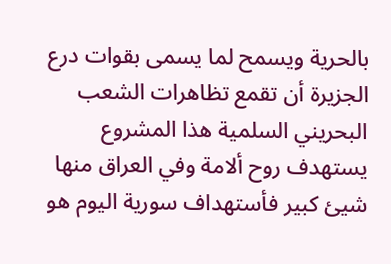بالحرية ويسمح لما يسمى بقوات درع الجزيرة أن تقمع تظاهرات الشعب البحريني السلمية هذا المشروع يستهدف روح ألامة وفي العراق منها شيئ كبير فأستهداف سورية اليوم هو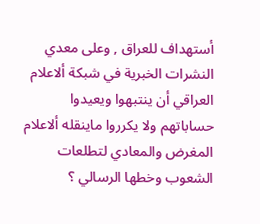أستهداف للعراق , وعلى معدي النشرات الخبرية في شبكة ألاعلام العراقي أن ينتبهوا ويعيدوا حساباتهم ولا يكرروا ماينقله ألاعلام المغرض والمعادي لتطلعات الشعوب وخطها الرسالي ؟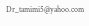Dr_tamimi5@yahoo.com